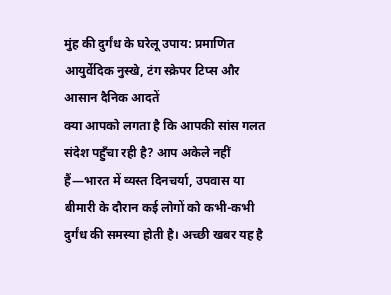मुंह की दुर्गंध के घरेलू उपाय: प्रमाणित आयुर्वेदिक नुस्खे, टंग स्क्रेपर टिप्स और आसान दैनिक आदतें
क्या आपको लगता है कि आपकी सांस गलत संदेश पहुँचा रही है? आप अकेले नहीं हैं—भारत में व्यस्त दिनचर्या, उपवास या बीमारी के दौरान कई लोगों को कभी-कभी दुर्गंध की समस्या होती है। अच्छी खबर यह है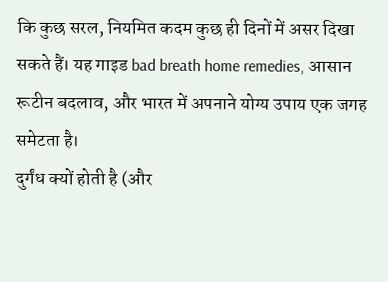कि कुछ सरल, नियमित कदम कुछ ही दिनों में असर दिखा सकते हैं। यह गाइड bad breath home remedies, आसान रूटीन बदलाव, और भारत में अपनाने योग्य उपाय एक जगह समेटता है।
दुर्गंध क्यों होती है (और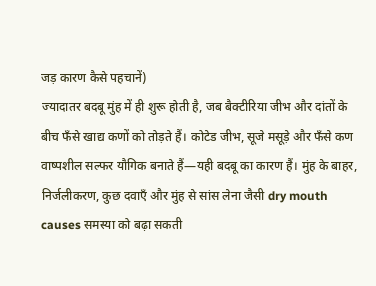जड़ कारण कैसे पहचानें)
ज्यादातर बदबू मुंह में ही शुरू होती है, जब बैक्टीरिया जीभ और दांतों के बीच फँसे खाद्य कणों को तोड़ते हैं। कोटेड जीभ, सूजे मसूड़े और फँसे कण वाष्पशील सल्फर यौगिक बनाते हैं—यही बदबू का कारण हैं। मुंह के बाहर, निर्जलीकरण, कुछ दवाएँ और मुंह से सांस लेना जैसी dry mouth causes समस्या को बढ़ा सकती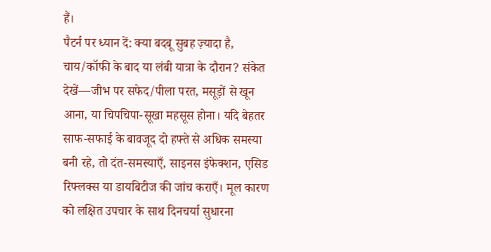हैं।
पैटर्न पर ध्यान दें: क्या बदबू सुबह ज़्यादा है, चाय/कॉफी के बाद या लंबी यात्रा के दौरान? संकेत देखें—जीभ पर सफेद/पीला परत, मसूड़ों से खून आना, या चिपचिपा-सूखा महसूस होना। यदि बेहतर साफ-सफाई के बावजूद दो हफ्ते से अधिक समस्या बनी रहे, तो दंत-समस्याएँ, साइनस इंफेक्शन, एसिड रिफ्लक्स या डायबिटीज की जांच कराएँ। मूल कारण को लक्षित उपचार के साथ दिनचर्या सुधारना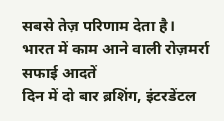सबसे तेज़ परिणाम देता है।
भारत में काम आने वाली रोज़मर्रा सफाई आदतें
दिन में दो बार ब्रशिंग, इंटरडेंटल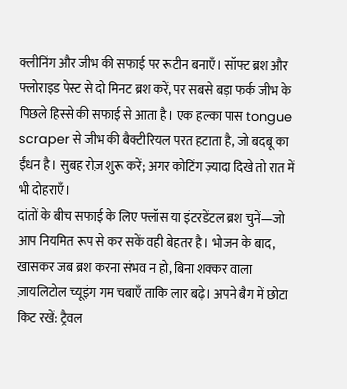क्लीनिंग और जीभ की सफाई पर रूटीन बनाएँ। सॉफ्ट ब्रश और फ्लोराइड पेस्ट से दो मिनट ब्रश करें, पर सबसे बड़ा फर्क जीभ के पिछले हिस्से की सफाई से आता है। एक हल्का पास tongue scraper से जीभ की बैक्टीरियल परत हटाता है, जो बदबू का ईंधन है। सुबह रोज़ शुरू करें; अगर कोटिंग ज़्यादा दिखे तो रात में भी दोहराएँ।
दांतों के बीच सफाई के लिए फ्लॉस या इंटरडेंटल ब्रश चुनें—जो आप नियमित रूप से कर सकें वही बेहतर है। भोजन के बाद, खासकर जब ब्रश करना संभव न हो, बिना शक्कर वाला ज़ायलिटोल च्यूइंग गम चबाएँ ताकि लार बढ़े। अपने बैग में छोटा किट रखें: ट्रैवल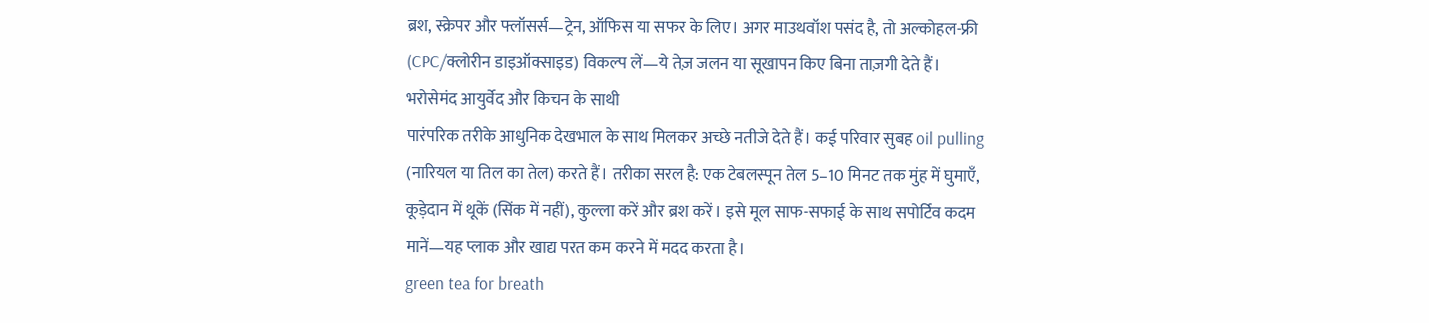ब्रश, स्क्रेपर और फ्लॉसर्स—ट्रेन, ऑफिस या सफर के लिए। अगर माउथवॉश पसंद है, तो अल्कोहल-फ्री (CPC/क्लोरीन डाइऑक्साइड) विकल्प लें—ये तेज़ जलन या सूखापन किए बिना ताज़गी देते हैं।
भरोसेमंद आयुर्वेद और किचन के साथी
पारंपरिक तरीके आधुनिक देखभाल के साथ मिलकर अच्छे नतीजे देते हैं। कई परिवार सुबह oil pulling (नारियल या तिल का तेल) करते हैं। तरीका सरल है: एक टेबलस्पून तेल 5–10 मिनट तक मुंह में घुमाएँ, कूड़ेदान में थूकें (सिंक में नहीं), कुल्ला करें और ब्रश करें। इसे मूल साफ-सफाई के साथ सपोर्टिव कदम मानें—यह प्लाक और खाद्य परत कम करने में मदद करता है।
green tea for breath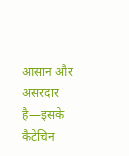आसान और असरदार है—इसके कैटेचिन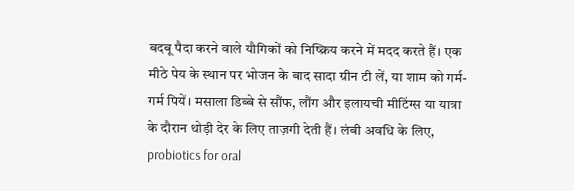बदबू पैदा करने वाले यौगिकों को निष्क्रिय करने में मदद करते हैं। एक मीठे पेय के स्थान पर भोजन के बाद सादा ग्रीन टी लें, या शाम को गर्म-गर्म पियें। मसाला डिब्बे से सौंफ, लौंग और इलायची मीटिंग्स या यात्रा के दौरान थोड़ी देर के लिए ताज़गी देती हैं। लंबी अवधि के लिए, probiotics for oral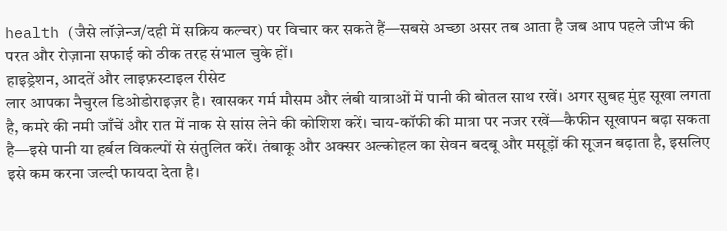health (जैसे लॉज़ेन्ज/दही में सक्रिय कल्चर) पर विचार कर सकते हैं—सबसे अच्छा असर तब आता है जब आप पहले जीभ की परत और रोज़ाना सफाई को ठीक तरह संभाल चुके हों।
हाइड्रेशन, आदतें और लाइफ़स्टाइल रीसेट
लार आपका नैचुरल डिओडोराइज़र है। खासकर गर्म मौसम और लंबी यात्राओं में पानी की बोतल साथ रखें। अगर सुबह मुंह सूखा लगता है, कमरे की नमी जाँचें और रात में नाक से सांस लेने की कोशिश करें। चाय-कॉफी की मात्रा पर नजर रखें—कैफीन सूखापन बढ़ा सकता है—इसे पानी या हर्बल विकल्पों से संतुलित करें। तंबाकू और अक्सर अल्कोहल का सेवन बदबू और मसूड़ों की सूजन बढ़ाता है, इसलिए इसे कम करना जल्दी फायदा देता है।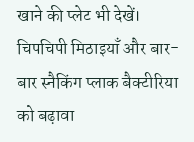खाने की प्लेट भी देखें। चिपचिपी मिठाइयाँ और बार-बार स्नैकिंग प्लाक बैक्टीरिया को बढ़ावा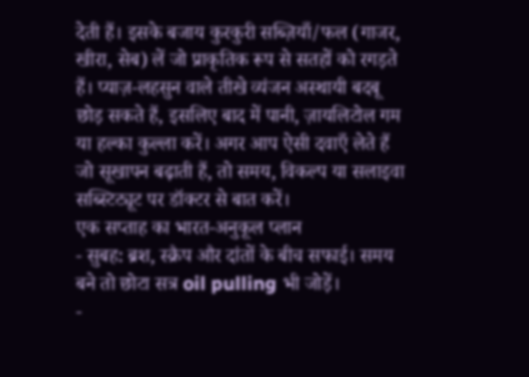देती हैं। इसके बजाय कुरकुरी सब्ज़ियाँ/फल (गाजर, खीरा, सेब) लें जो प्राकृतिक रूप से सतहों को रगड़ते हैं। प्याज़-लहसुन वाले तीखे व्यंजन अस्थायी बदबू छोड़ सकते हैं, इसलिए बाद में पानी, ज़ायलिटोल गम या हल्का कुल्ला करें। अगर आप ऐसी दवाएँ लेते हैं जो सूखापन बढ़ाती हैं, तो समय, विकल्प या सलाइवा सब्स्टिट्यूट पर डॉक्टर से बात करें।
एक सप्ताह का भारत-अनुकूल प्लान
- सुबह: ब्रश, स्क्रैप और दांतों के बीच सफाई। समय बने तो छोटा सत्र oil pulling भी जोड़ें।
-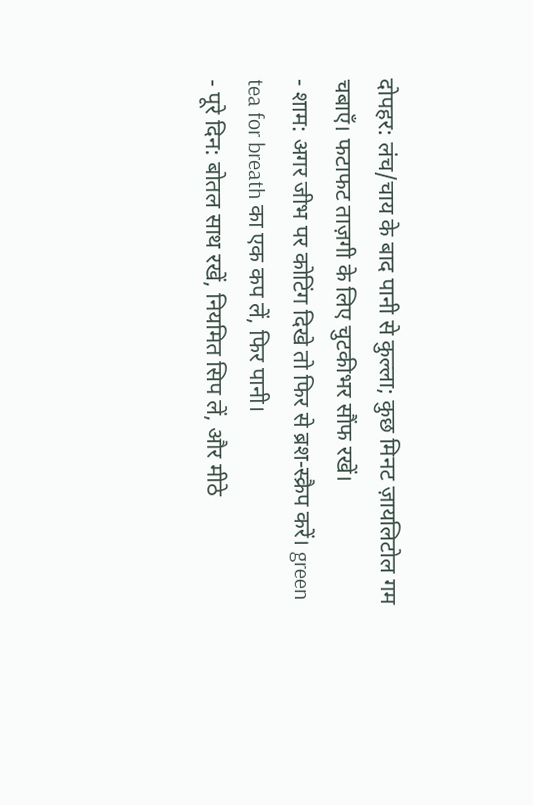दोपहर: लंच/चाय के बाद पानी से कुल्ला; कुछ मिनट ज़ायलिटोल गम चबाएँ। फटाफट ताज़गी के लिए चुटकीभर सौंफ रखें।
- शाम: अगर जीभ पर कोटिंग दिखे तो फिर से ब्रश-स्क्रैप करें। green tea for breath का एक कप लें, फिर पानी।
- पूरे दिन: बोतल साथ रखें, नियमित सिप लें, और मीठे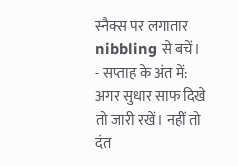स्नैक्स पर लगातार nibbling से बचें।
- सप्ताह के अंत में: अगर सुधार साफ दिखे तो जारी रखें। नहीं तो दंत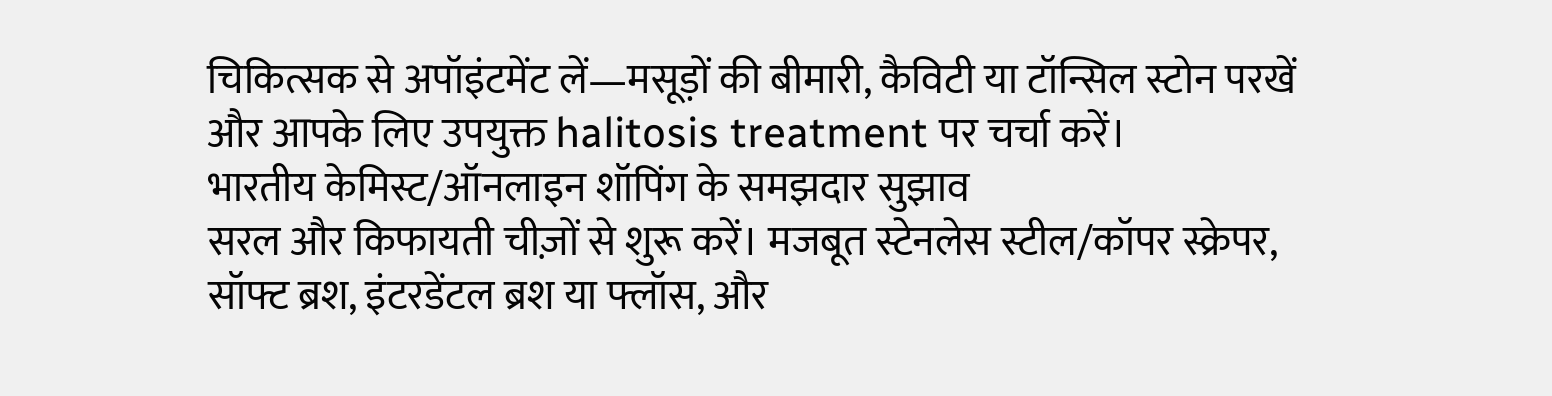चिकित्सक से अपॉइंटमेंट लें—मसूड़ों की बीमारी, कैविटी या टॉन्सिल स्टोन परखें और आपके लिए उपयुक्त halitosis treatment पर चर्चा करें।
भारतीय केमिस्ट/ऑनलाइन शॉपिंग के समझदार सुझाव
सरल और किफायती चीज़ों से शुरू करें। मजबूत स्टेनलेस स्टील/कॉपर स्क्रेपर, सॉफ्ट ब्रश, इंटरडेंटल ब्रश या फ्लॉस, और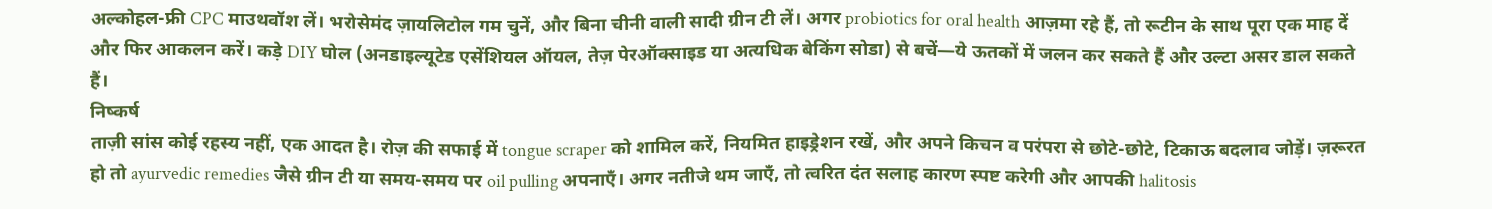अल्कोहल-फ्री CPC माउथवॉश लें। भरोसेमंद ज़ायलिटोल गम चुनें, और बिना चीनी वाली सादी ग्रीन टी लें। अगर probiotics for oral health आज़मा रहे हैं, तो रूटीन के साथ पूरा एक माह दें और फिर आकलन करें। कड़े DIY घोल (अनडाइल्यूटेड एसेंशियल ऑयल, तेज़ पेरऑक्साइड या अत्यधिक बेकिंग सोडा) से बचें—ये ऊतकों में जलन कर सकते हैं और उल्टा असर डाल सकते हैं।
निष्कर्ष
ताज़ी सांस कोई रहस्य नहीं, एक आदत है। रोज़ की सफाई में tongue scraper को शामिल करें, नियमित हाइड्रेशन रखें, और अपने किचन व परंपरा से छोटे-छोटे, टिकाऊ बदलाव जोड़ें। ज़रूरत हो तो ayurvedic remedies जैसे ग्रीन टी या समय-समय पर oil pulling अपनाएँ। अगर नतीजे थम जाएँ, तो त्वरित दंत सलाह कारण स्पष्ट करेगी और आपकी halitosis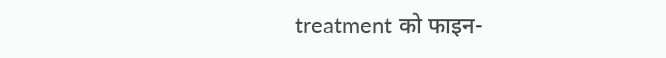treatment को फाइन-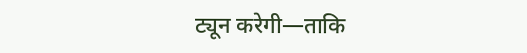ट्यून करेगी—ताकि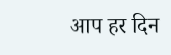आप हर दिन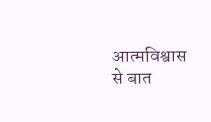आत्मविश्वास से बात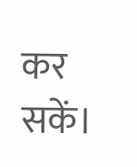कर सकें।